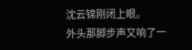沈云锦刚闭上眼。
外头那脚步声又响了一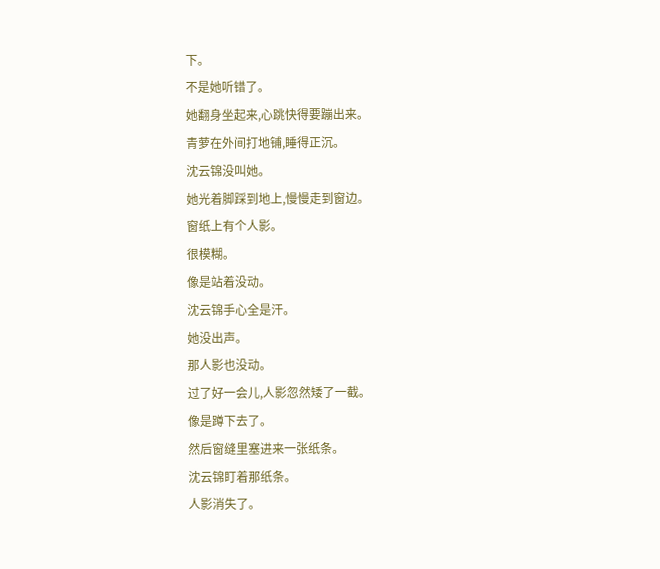下。
不是她听错了。
她翻身坐起来,心跳快得要蹦出来。
青萝在外间打地铺,睡得正沉。
沈云锦没叫她。
她光着脚踩到地上,慢慢走到窗边。
窗纸上有个人影。
很模糊。
像是站着没动。
沈云锦手心全是汗。
她没出声。
那人影也没动。
过了好一会儿,人影忽然矮了一截。
像是蹲下去了。
然后窗缝里塞进来一张纸条。
沈云锦盯着那纸条。
人影消失了。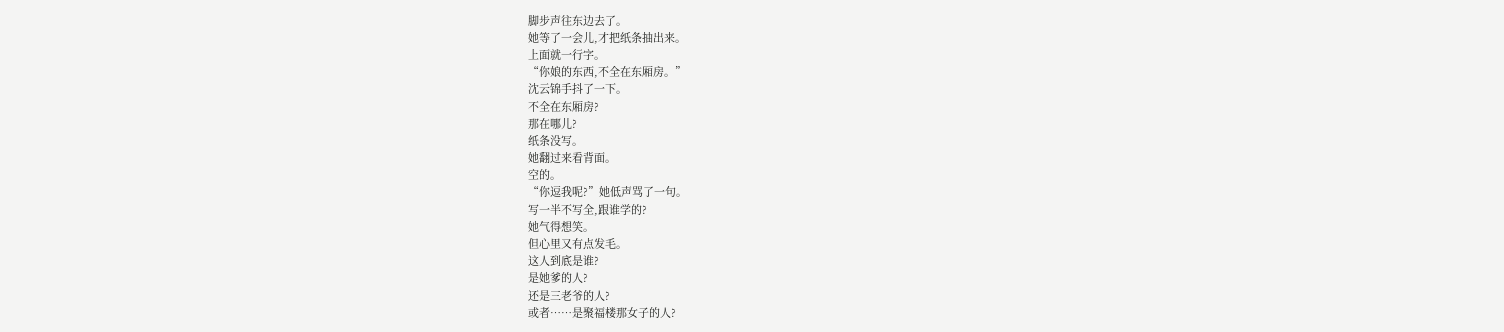脚步声往东边去了。
她等了一会儿,才把纸条抽出来。
上面就一行字。
“你娘的东西,不全在东厢房。”
沈云锦手抖了一下。
不全在东厢房?
那在哪儿?
纸条没写。
她翻过来看背面。
空的。
“你逗我呢?”她低声骂了一句。
写一半不写全,跟谁学的?
她气得想笑。
但心里又有点发毛。
这人到底是谁?
是她爹的人?
还是三老爷的人?
或者……是聚福楼那女子的人?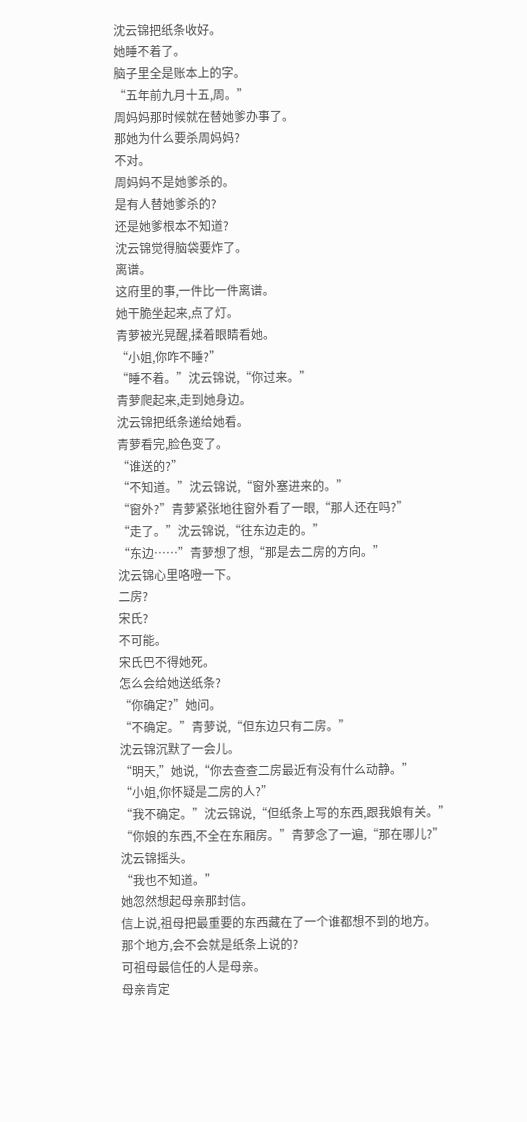沈云锦把纸条收好。
她睡不着了。
脑子里全是账本上的字。
“五年前九月十五,周。”
周妈妈那时候就在替她爹办事了。
那她为什么要杀周妈妈?
不对。
周妈妈不是她爹杀的。
是有人替她爹杀的?
还是她爹根本不知道?
沈云锦觉得脑袋要炸了。
离谱。
这府里的事,一件比一件离谱。
她干脆坐起来,点了灯。
青萝被光晃醒,揉着眼睛看她。
“小姐,你咋不睡?”
“睡不着。”沈云锦说,“你过来。”
青萝爬起来,走到她身边。
沈云锦把纸条递给她看。
青萝看完,脸色变了。
“谁送的?”
“不知道。”沈云锦说,“窗外塞进来的。”
“窗外?”青萝紧张地往窗外看了一眼,“那人还在吗?”
“走了。”沈云锦说,“往东边走的。”
“东边……”青萝想了想,“那是去二房的方向。”
沈云锦心里咯噔一下。
二房?
宋氏?
不可能。
宋氏巴不得她死。
怎么会给她送纸条?
“你确定?”她问。
“不确定。”青萝说,“但东边只有二房。”
沈云锦沉默了一会儿。
“明天,”她说,“你去查查二房最近有没有什么动静。”
“小姐,你怀疑是二房的人?”
“我不确定。”沈云锦说,“但纸条上写的东西,跟我娘有关。”
“你娘的东西,不全在东厢房。”青萝念了一遍,“那在哪儿?”
沈云锦摇头。
“我也不知道。”
她忽然想起母亲那封信。
信上说,祖母把最重要的东西藏在了一个谁都想不到的地方。
那个地方,会不会就是纸条上说的?
可祖母最信任的人是母亲。
母亲肯定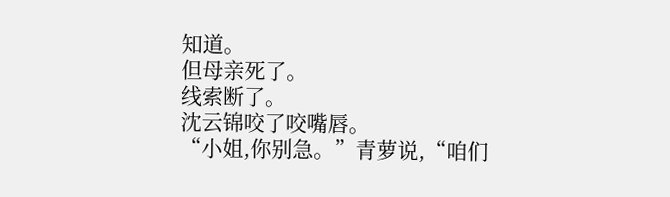知道。
但母亲死了。
线索断了。
沈云锦咬了咬嘴唇。
“小姐,你别急。”青萝说,“咱们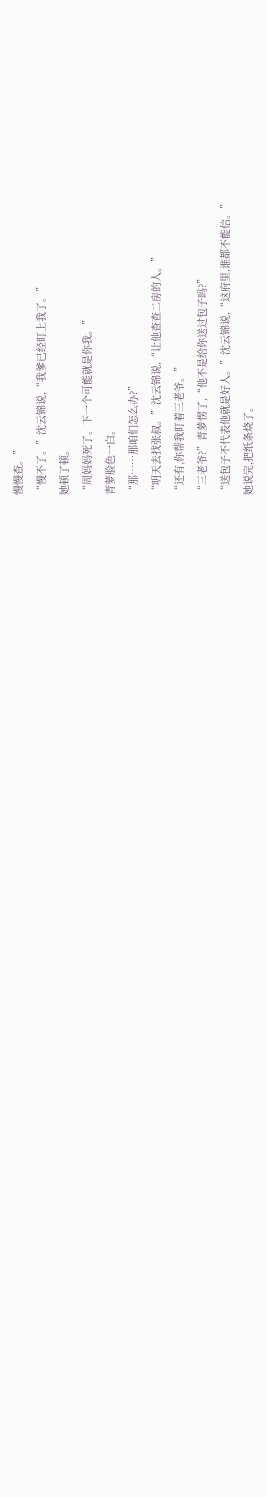慢慢查。”
“慢不了。”沈云锦说,“我爹已经盯上我了。”
她顿了顿。
“周妈妈死了。下一个可能就是你我。”
青萝脸色一白。
“那……那咱们怎么办?”
“明天去找张叔。”沈云锦说,“让他查查二房的人。”
“还有,你帮我盯着三老爷。”
“三老爷?”青萝愣了,“他不是给你送过包子吗?”
“送包子不代表他就是好人。”沈云锦说,“这府里,谁都不能信。”
她说完,把纸条烧了。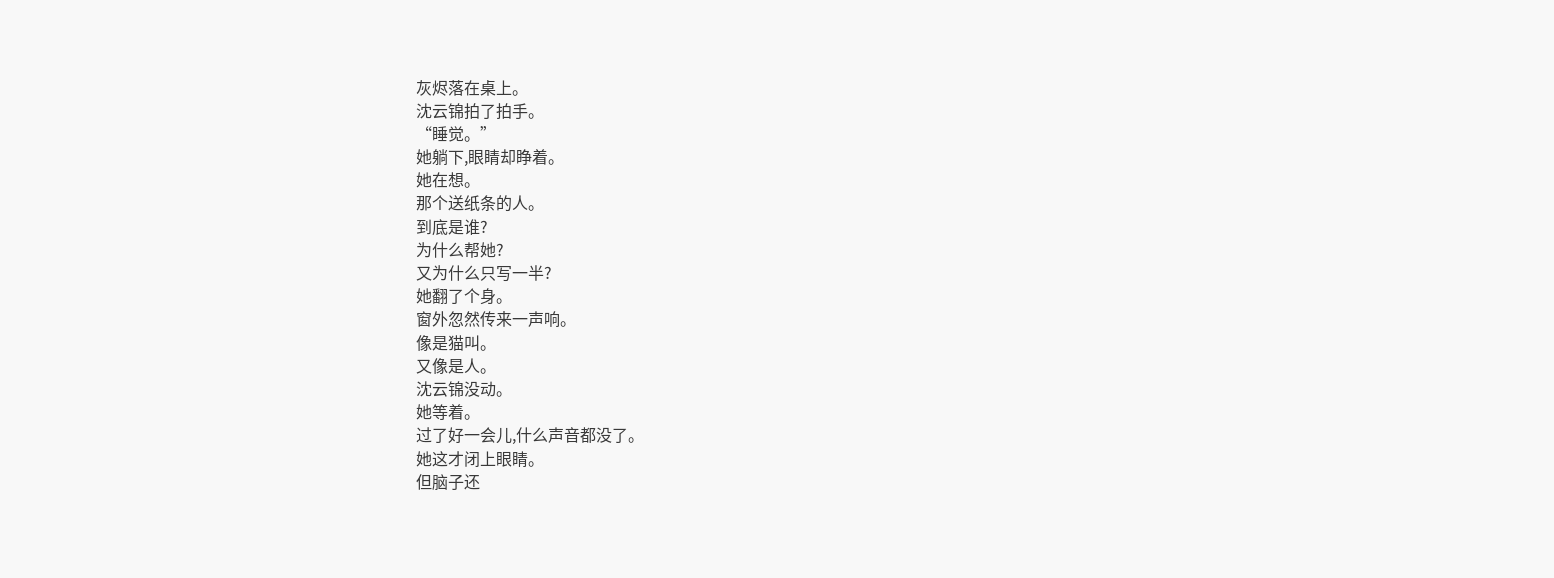灰烬落在桌上。
沈云锦拍了拍手。
“睡觉。”
她躺下,眼睛却睁着。
她在想。
那个送纸条的人。
到底是谁?
为什么帮她?
又为什么只写一半?
她翻了个身。
窗外忽然传来一声响。
像是猫叫。
又像是人。
沈云锦没动。
她等着。
过了好一会儿,什么声音都没了。
她这才闭上眼睛。
但脑子还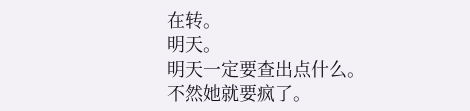在转。
明天。
明天一定要查出点什么。
不然她就要疯了。